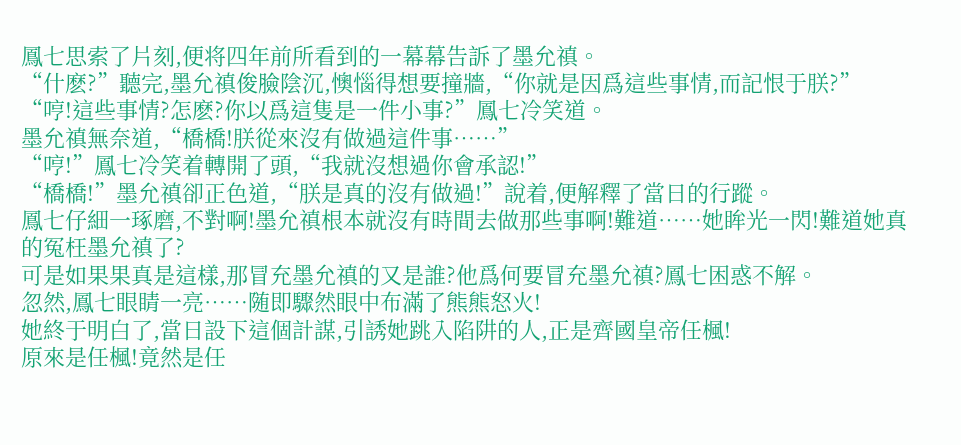鳳七思索了片刻,便将四年前所看到的一幕幕告訴了墨允禛。
“什麽?”聽完,墨允禛俊臉陰沉,懊惱得想要撞牆,“你就是因爲這些事情,而記恨于朕?”
“哼!這些事情?怎麽?你以爲這隻是一件小事?”鳳七冷笑道。
墨允禛無奈道,“橋橋!朕從來沒有做過這件事……”
“哼!”鳳七冷笑着轉開了頭,“我就沒想過你會承認!”
“橋橋!”墨允禛卻正色道,“朕是真的沒有做過!”說着,便解釋了當日的行蹤。
鳳七仔細一琢磨,不對啊!墨允禛根本就沒有時間去做那些事啊!難道……她眸光一閃!難道她真的冤枉墨允禛了?
可是如果果真是這樣,那冒充墨允禛的又是誰?他爲何要冒充墨允禛?鳳七困惑不解。
忽然,鳳七眼睛一亮……随即驟然眼中布滿了熊熊怒火!
她終于明白了,當日設下這個計謀,引誘她跳入陷阱的人,正是齊國皇帝任楓!
原來是任楓!竟然是任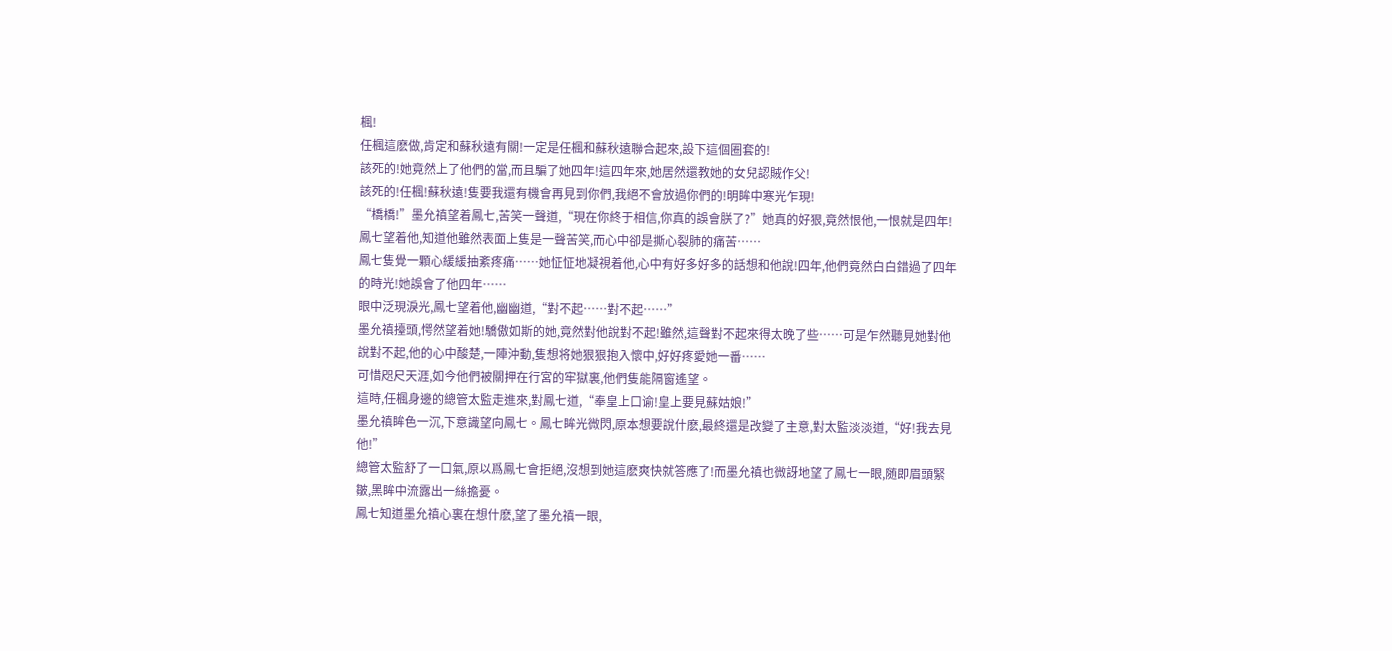楓!
任楓這麽做,肯定和蘇秋遠有關!一定是任楓和蘇秋遠聯合起來,設下這個圈套的!
該死的!她竟然上了他們的當,而且騙了她四年!這四年來,她居然還教她的女兒認賊作父!
該死的!任楓!蘇秋遠!隻要我還有機會再見到你們,我絕不會放過你們的!明眸中寒光乍現!
“橋橋!”墨允禛望着鳳七,苦笑一聲道,“現在你終于相信,你真的誤會朕了?”她真的好狠,竟然恨他,一恨就是四年!
鳳七望着他,知道他雖然表面上隻是一聲苦笑,而心中卻是撕心裂肺的痛苦……
鳳七隻覺一顆心緩緩抽紊疼痛……她怔怔地凝視着他,心中有好多好多的話想和他說!四年,他們竟然白白錯過了四年的時光!她誤會了他四年……
眼中泛現淚光,鳳七望着他,幽幽道,“對不起……對不起……”
墨允禛擡頭,愕然望着她!驕傲如斯的她,竟然對他說對不起!雖然,這聲對不起來得太晚了些……可是乍然聽見她對他說對不起,他的心中酸楚,一陣沖動,隻想将她狠狠抱入懷中,好好疼愛她一番……
可惜咫尺天涯,如今他們被關押在行宮的牢獄裏,他們隻能隔窗遙望。
這時,任楓身邊的總管太監走進來,對鳳七道,“奉皇上口谕!皇上要見蘇姑娘!”
墨允禛眸色一沉,下意識望向鳳七。鳳七眸光微閃,原本想要說什麽,最終還是改變了主意,對太監淡淡道,“好!我去見他!”
總管太監舒了一口氣,原以爲鳳七會拒絕,沒想到她這麽爽快就答應了!而墨允禛也微訝地望了鳳七一眼,随即眉頭緊皺,黑眸中流露出一絲擔憂。
鳳七知道墨允禛心裏在想什麽,望了墨允禛一眼,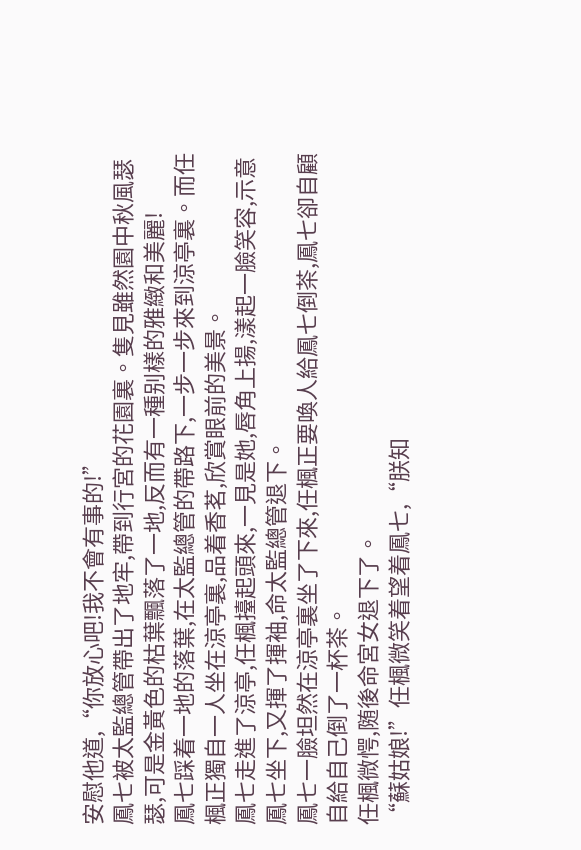安慰他道,“你放心吧!我不會有事的!”
鳳七被太監總管帶出了地牢,帶到行宮的花園裏。隻見雖然園中秋風瑟瑟,可是金黃色的枯葉飄落了一地,反而有一種别樣的雅緻和美麗!
鳳七踩着一地的落葉,在太監總管的帶路下,一步一步來到涼亭裏。而任楓正獨自一人坐在涼亭裏,品着香茗,欣賞眼前的美景。
鳳七走進了涼亭,任楓擡起頭來,一見是她,唇角上揚,漾起一臉笑容,示意鳳七坐下,又揮了揮袖,命太監總管退下。
鳳七一臉坦然在涼亭裏坐了下來,任楓正要喚人給鳳七倒茶,鳳七卻自顧自給自己倒了一杯茶。
任楓微愕,随後命宮女退下了。
“蘇姑娘!”任楓微笑着望着鳳七,“朕知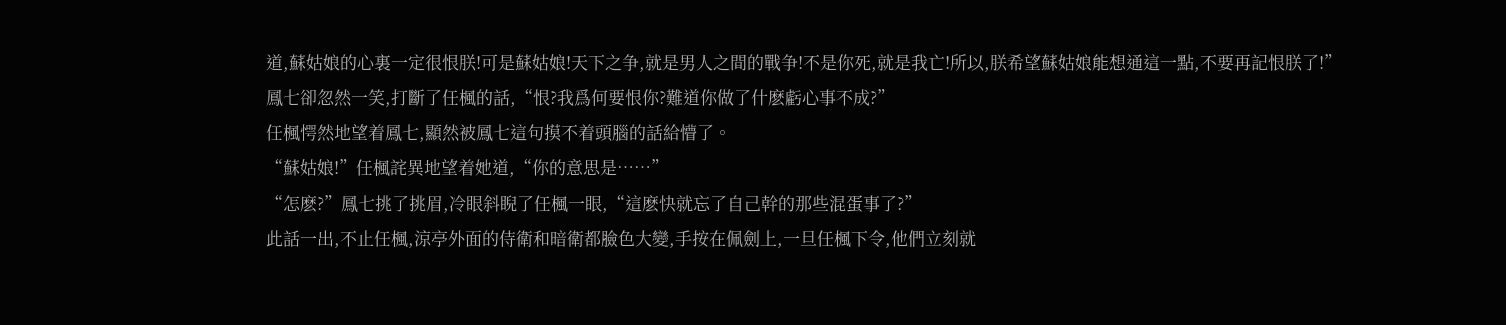道,蘇姑娘的心裏一定很恨朕!可是蘇姑娘!天下之争,就是男人之間的戰争!不是你死,就是我亡!所以,朕希望蘇姑娘能想通這一點,不要再記恨朕了!”
鳳七卻忽然一笑,打斷了任楓的話,“恨?我爲何要恨你?難道你做了什麽虧心事不成?”
任楓愕然地望着鳳七,顯然被鳳七這句摸不着頭腦的話給懵了。
“蘇姑娘!”任楓詫異地望着她道,“你的意思是……”
“怎麽?”鳳七挑了挑眉,冷眼斜睨了任楓一眼,“這麽快就忘了自己幹的那些混蛋事了?”
此話一出,不止任楓,涼亭外面的侍衛和暗衛都臉色大變,手按在佩劍上,一旦任楓下令,他們立刻就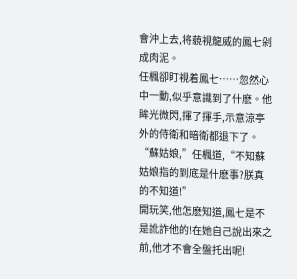會沖上去,将藐視龍威的鳳七剁成肉泥。
任楓卻盯視着鳳七……忽然心中一動,似乎意識到了什麽。他眸光微閃,揮了揮手,示意涼亭外的侍衛和暗衛都退下了。
“蘇姑娘,”任楓道,“不知蘇姑娘指的到底是什麽事?朕真的不知道!”
開玩笑,他怎麽知道,鳳七是不是訛詐他的!在她自己說出來之前,他才不會全盤托出呢!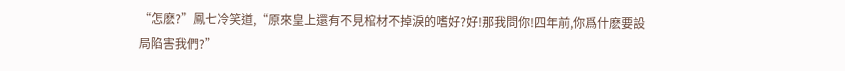“怎麽?”鳳七冷笑道,“原來皇上還有不見棺材不掉淚的嗜好?好!那我問你!四年前,你爲什麽要設局陷害我們?”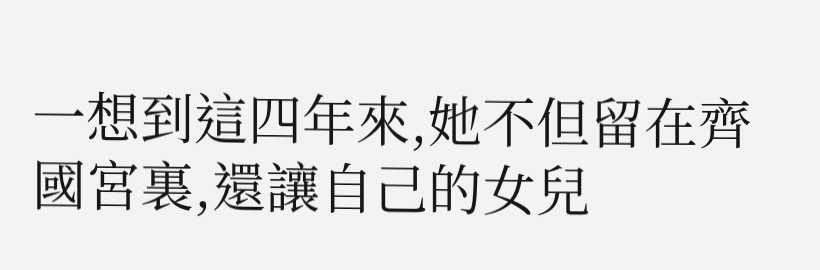一想到這四年來,她不但留在齊國宮裏,還讓自己的女兒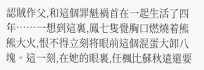認賊作父,和這個罪魁禍首在一起生活了四年……一想到這裏,鳳七隻覺胸口燃燒着熊熊大火,恨不得立刻将眼前這個混蛋大卸八塊。這一刻,在她的眼裏,任楓比蘇秋遠還要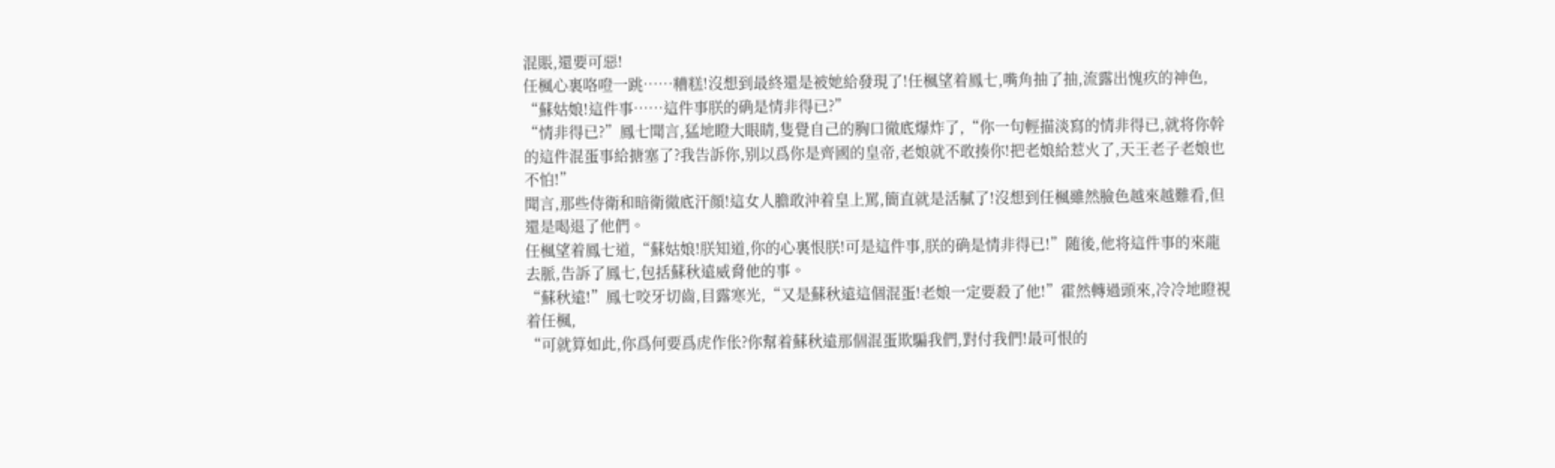混賬,還要可惡!
任楓心裏咯噔一跳……糟糕!沒想到最終還是被她給發現了!任楓望着鳳七,嘴角抽了抽,流露出愧疚的神色,
“蘇姑娘!這件事……這件事朕的确是情非得已?”
“情非得已?”鳳七聞言,猛地瞪大眼睛,隻覺自己的胸口徹底爆炸了,“你一句輕描淡寫的情非得已,就将你幹的這件混蛋事給搪塞了?我告訴你,别以爲你是齊國的皇帝,老娘就不敢揍你!把老娘給惹火了,天王老子老娘也不怕!”
聞言,那些侍衛和暗衛徹底汗顔!這女人膽敢沖着皇上罵,簡直就是活膩了!沒想到任楓雖然臉色越來越難看,但還是喝退了他們。
任楓望着鳳七道,“蘇姑娘!朕知道,你的心裏恨朕!可是這件事,朕的确是情非得已!”随後,他将這件事的來龍去脈,告訴了鳳七,包括蘇秋遠威脅他的事。
“蘇秋遠!”鳳七咬牙切齒,目露寒光,“又是蘇秋遠這個混蛋!老娘一定要殺了他!”霍然轉過頭來,冷冷地瞪視着任楓,
“可就算如此,你爲何要爲虎作伥?你幫着蘇秋遠那個混蛋欺騙我們,對付我們!最可恨的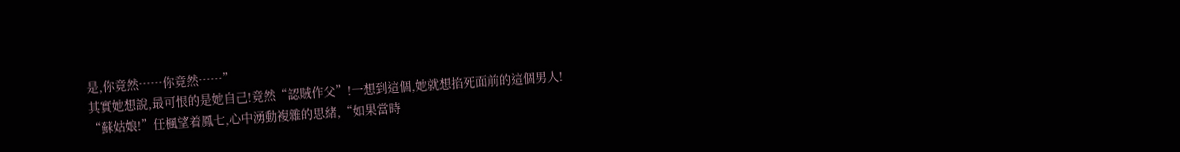是,你竟然……你竟然……”
其實她想說,最可恨的是她自己!竟然“認賊作父”!一想到這個,她就想掐死面前的這個男人!
“蘇姑娘!”任楓望着鳳七,心中湧動複雜的思緒,“如果當時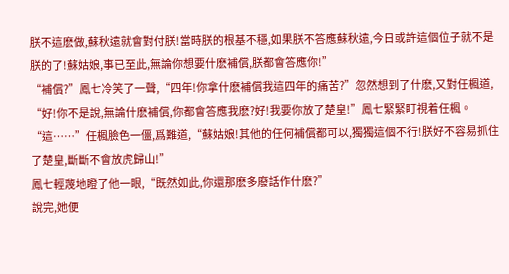朕不這麽做,蘇秋遠就會對付朕!當時朕的根基不穩,如果朕不答應蘇秋遠,今日或許這個位子就不是朕的了!蘇姑娘,事已至此,無論你想要什麽補償,朕都會答應你!”
“補償?”鳳七冷笑了一聲,“四年!你拿什麽補償我這四年的痛苦?”忽然想到了什麽,又對任楓道,
“好!你不是說,無論什麽補償,你都會答應我麽?好!我要你放了楚皇!”鳳七緊緊盯視着任楓。
“這……”任楓臉色一僵,爲難道,“蘇姑娘!其他的任何補償都可以,獨獨這個不行!朕好不容易抓住了楚皇,斷斷不會放虎歸山!”
鳳七輕蔑地瞪了他一眼,“既然如此,你還那麽多廢話作什麽?”
說完,她便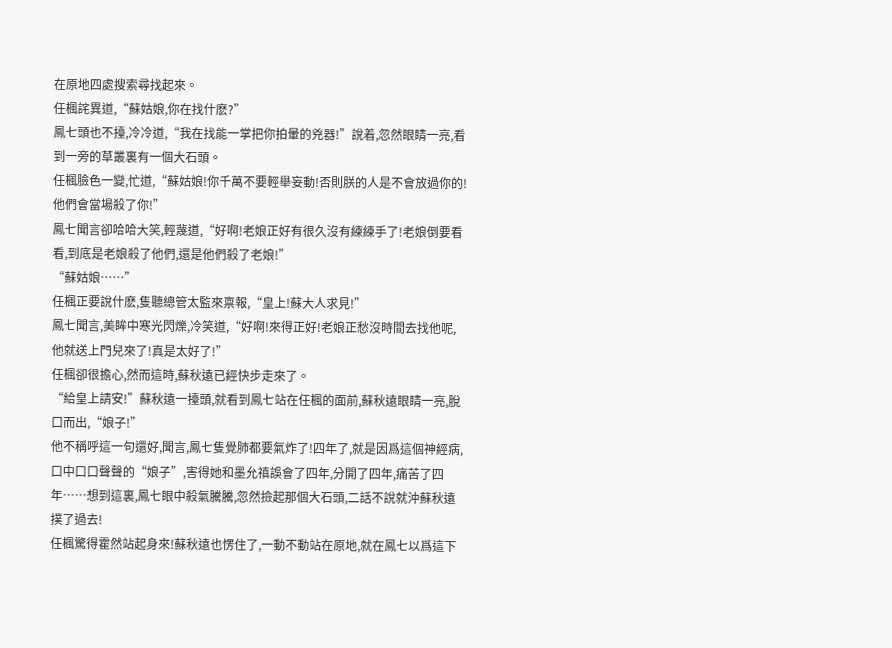在原地四處搜索尋找起來。
任楓詫異道,“蘇姑娘,你在找什麽?”
鳳七頭也不擡,冷冷道,“我在找能一掌把你拍暈的兇器!”說着,忽然眼睛一亮,看到一旁的草叢裏有一個大石頭。
任楓臉色一變,忙道,“蘇姑娘!你千萬不要輕舉妄動!否則朕的人是不會放過你的!他們會當場殺了你!”
鳳七聞言卻哈哈大笑,輕蔑道,“好啊!老娘正好有很久沒有練練手了!老娘倒要看看,到底是老娘殺了他們,還是他們殺了老娘!”
“蘇姑娘……”
任楓正要說什麽,隻聽總管太監來禀報,“皇上!蘇大人求見!”
鳳七聞言,美眸中寒光閃爍,冷笑道,“好啊!來得正好!老娘正愁沒時間去找他呢,他就送上門兒來了!真是太好了!”
任楓卻很擔心,然而這時,蘇秋遠已經快步走來了。
“給皇上請安!”蘇秋遠一擡頭,就看到鳳七站在任楓的面前,蘇秋遠眼睛一亮,脫口而出,“娘子!”
他不稱呼這一句還好,聞言,鳳七隻覺肺都要氣炸了!四年了,就是因爲這個神經病,口中口口聲聲的“娘子”,害得她和墨允禛誤會了四年,分開了四年,痛苦了四年……想到這裏,鳳七眼中殺氣騰騰,忽然撿起那個大石頭,二話不說就沖蘇秋遠撲了過去!
任楓驚得霍然站起身來!蘇秋遠也愣住了,一動不動站在原地,就在鳳七以爲這下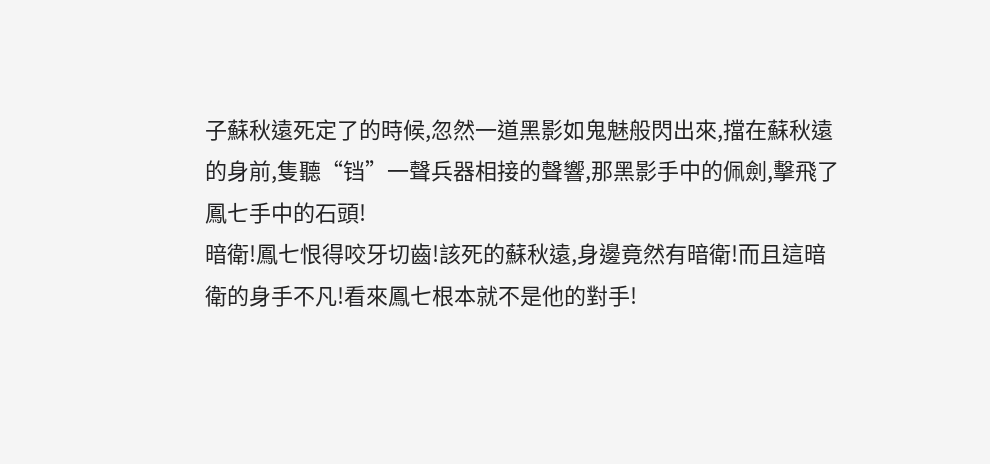子蘇秋遠死定了的時候,忽然一道黑影如鬼魅般閃出來,擋在蘇秋遠的身前,隻聽“铛”一聲兵器相接的聲響,那黑影手中的佩劍,擊飛了鳳七手中的石頭!
暗衛!鳳七恨得咬牙切齒!該死的蘇秋遠,身邊竟然有暗衛!而且這暗衛的身手不凡!看來鳳七根本就不是他的對手!